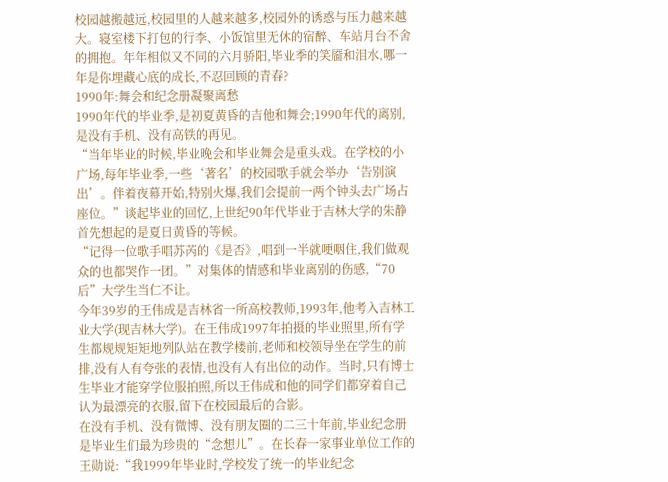校园越搬越远,校园里的人越来越多,校园外的诱惑与压力越来越大。寝室楼下打包的行李、小饭馆里无休的宿醉、车站月台不舍的拥抱。年年相似又不同的六月骄阳,毕业季的笑靥和泪水,哪一年是你埋藏心底的成长,不忍回顾的青春?
1990年:舞会和纪念册凝聚离愁
1990年代的毕业季,是初夏黄昏的吉他和舞会;1990年代的离别,是没有手机、没有高铁的再见。
“当年毕业的时候,毕业晚会和毕业舞会是重头戏。在学校的小广场,每年毕业季,一些‘著名’的校园歌手就会举办‘告别演出’。伴着夜幕开始,特别火爆,我们会提前一两个钟头去广场占座位。”谈起毕业的回忆,上世纪90年代毕业于吉林大学的朱静首先想起的是夏日黄昏的等候。
“记得一位歌手唱苏芮的《是否》,唱到一半就哽咽住,我们做观众的也都哭作一团。”对集体的情感和毕业离别的伤感,“70后”大学生当仁不让。
今年39岁的王伟成是吉林省一所高校教师,1993年,他考入吉林工业大学(现吉林大学)。在王伟成1997年拍摄的毕业照里,所有学生都规规矩矩地列队站在教学楼前,老师和校领导坐在学生的前排,没有人有夸张的表情,也没有人有出位的动作。当时,只有博士生毕业才能穿学位服拍照,所以王伟成和他的同学们都穿着自己认为最漂亮的衣服,留下在校园最后的合影。
在没有手机、没有微博、没有朋友圈的二三十年前,毕业纪念册是毕业生们最为珍贵的“念想儿”。在长春一家事业单位工作的王勋说:“我1999年毕业时,学校发了统一的毕业纪念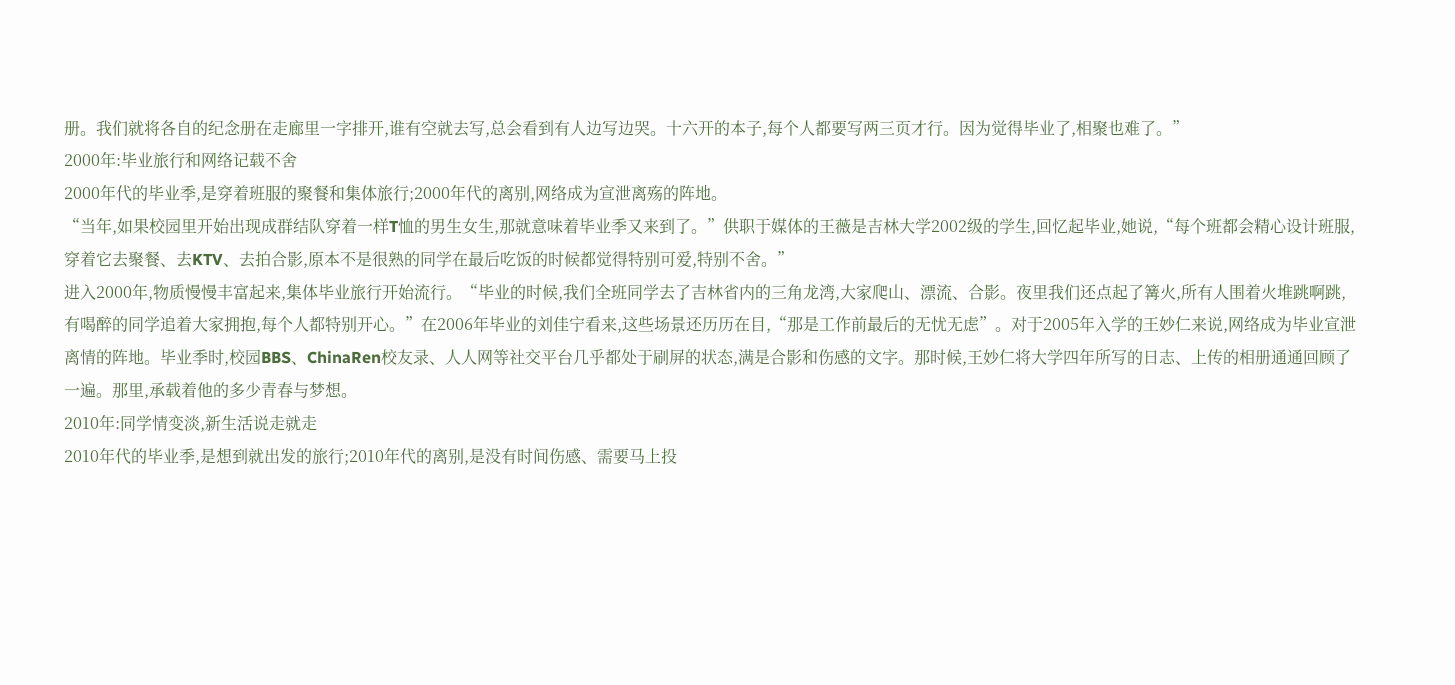册。我们就将各自的纪念册在走廊里一字排开,谁有空就去写,总会看到有人边写边哭。十六开的本子,每个人都要写两三页才行。因为觉得毕业了,相聚也难了。”
2000年:毕业旅行和网络记载不舍
2000年代的毕业季,是穿着班服的聚餐和集体旅行;2000年代的离别,网络成为宣泄离殇的阵地。
“当年,如果校园里开始出现成群结队穿着一样T恤的男生女生,那就意味着毕业季又来到了。”供职于媒体的王薇是吉林大学2002级的学生,回忆起毕业,她说,“每个班都会精心设计班服,穿着它去聚餐、去KTV、去拍合影,原本不是很熟的同学在最后吃饭的时候都觉得特别可爱,特别不舍。”
进入2000年,物质慢慢丰富起来,集体毕业旅行开始流行。“毕业的时候,我们全班同学去了吉林省内的三角龙湾,大家爬山、漂流、合影。夜里我们还点起了篝火,所有人围着火堆跳啊跳,有喝醉的同学追着大家拥抱,每个人都特别开心。”在2006年毕业的刘佳宁看来,这些场景还历历在目,“那是工作前最后的无忧无虑”。对于2005年入学的王妙仁来说,网络成为毕业宣泄离情的阵地。毕业季时,校园BBS、ChinaRen校友录、人人网等社交平台几乎都处于刷屏的状态,满是合影和伤感的文字。那时候,王妙仁将大学四年所写的日志、上传的相册通通回顾了一遍。那里,承载着他的多少青春与梦想。
2010年:同学情变淡,新生活说走就走
2010年代的毕业季,是想到就出发的旅行;2010年代的离别,是没有时间伤感、需要马上投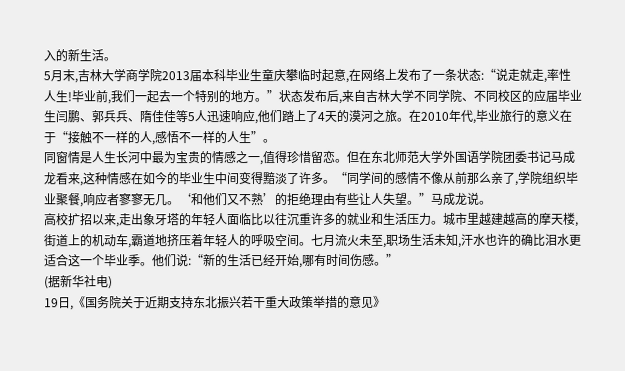入的新生活。
5月末,吉林大学商学院2013届本科毕业生童庆攀临时起意,在网络上发布了一条状态:“说走就走,率性人生!毕业前,我们一起去一个特别的地方。”状态发布后,来自吉林大学不同学院、不同校区的应届毕业生闫鹏、郭兵兵、隋佳佳等5人迅速响应,他们踏上了4天的漠河之旅。在2010年代,毕业旅行的意义在于“接触不一样的人,感悟不一样的人生”。
同窗情是人生长河中最为宝贵的情感之一,值得珍惜留恋。但在东北师范大学外国语学院团委书记马成龙看来,这种情感在如今的毕业生中间变得黯淡了许多。“同学间的感情不像从前那么亲了,学院组织毕业聚餐,响应者寥寥无几。‘和他们又不熟’的拒绝理由有些让人失望。”马成龙说。
高校扩招以来,走出象牙塔的年轻人面临比以往沉重许多的就业和生活压力。城市里越建越高的摩天楼,街道上的机动车,霸道地挤压着年轻人的呼吸空间。七月流火未至,职场生活未知,汗水也许的确比泪水更适合这一个毕业季。他们说:“新的生活已经开始,哪有时间伤感。”
(据新华社电)
19日,《国务院关于近期支持东北振兴若干重大政策举措的意见》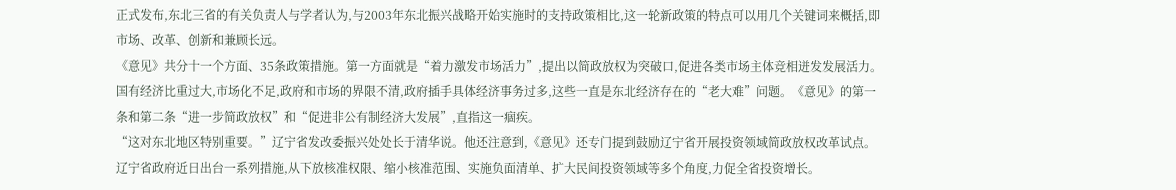正式发布,东北三省的有关负责人与学者认为,与2003年东北振兴战略开始实施时的支持政策相比,这一轮新政策的特点可以用几个关键词来概括,即市场、改革、创新和兼顾长远。
《意见》共分十一个方面、35条政策措施。第一方面就是“着力激发市场活力”,提出以简政放权为突破口,促进各类市场主体竞相迸发发展活力。国有经济比重过大,市场化不足,政府和市场的界限不清,政府插手具体经济事务过多,这些一直是东北经济存在的“老大难”问题。《意见》的第一条和第二条“进一步简政放权”和“促进非公有制经济大发展”,直指这一痼疾。
“这对东北地区特别重要。”辽宁省发改委振兴处处长于清华说。他还注意到,《意见》还专门提到鼓励辽宁省开展投资领域简政放权改革试点。辽宁省政府近日出台一系列措施,从下放核准权限、缩小核准范围、实施负面清单、扩大民间投资领域等多个角度,力促全省投资增长。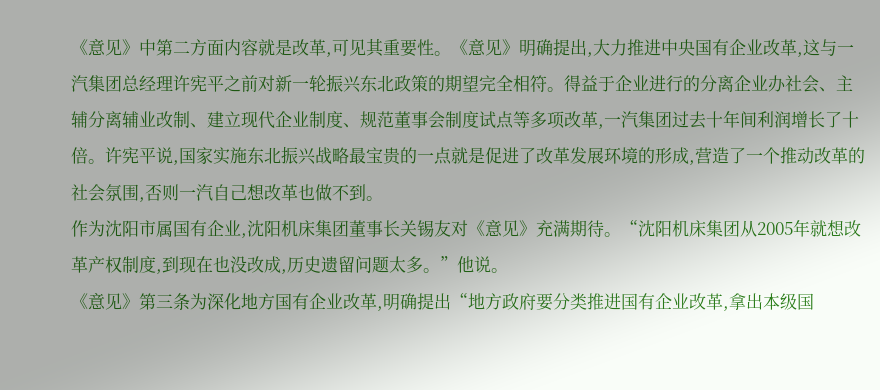《意见》中第二方面内容就是改革,可见其重要性。《意见》明确提出,大力推进中央国有企业改革,这与一汽集团总经理许宪平之前对新一轮振兴东北政策的期望完全相符。得益于企业进行的分离企业办社会、主辅分离辅业改制、建立现代企业制度、规范董事会制度试点等多项改革,一汽集团过去十年间利润增长了十倍。许宪平说,国家实施东北振兴战略最宝贵的一点就是促进了改革发展环境的形成,营造了一个推动改革的社会氛围,否则一汽自己想改革也做不到。
作为沈阳市属国有企业,沈阳机床集团董事长关锡友对《意见》充满期待。“沈阳机床集团从2005年就想改革产权制度,到现在也没改成,历史遗留问题太多。”他说。
《意见》第三条为深化地方国有企业改革,明确提出“地方政府要分类推进国有企业改革,拿出本级国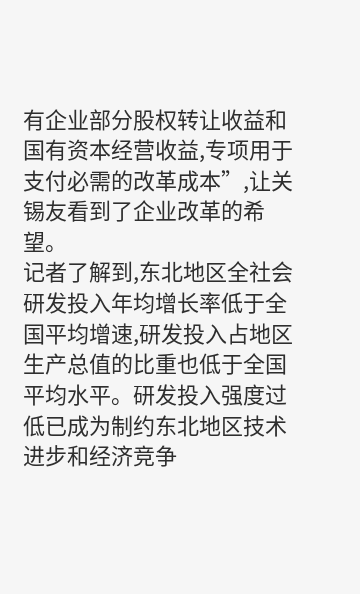有企业部分股权转让收益和国有资本经营收益,专项用于支付必需的改革成本”,让关锡友看到了企业改革的希望。
记者了解到,东北地区全社会研发投入年均增长率低于全国平均增速,研发投入占地区生产总值的比重也低于全国平均水平。研发投入强度过低已成为制约东北地区技术进步和经济竞争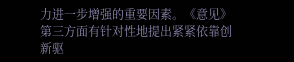力进一步增强的重要因素。《意见》第三方面有针对性地提出紧紧依靠创新驱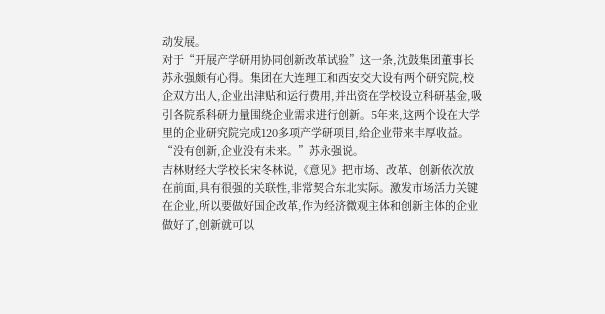动发展。
对于“开展产学研用协同创新改革试验”这一条,沈鼓集团董事长苏永强颇有心得。集团在大连理工和西安交大设有两个研究院,校企双方出人,企业出津贴和运行费用,并出资在学校设立科研基金,吸引各院系科研力量围绕企业需求进行创新。5年来,这两个设在大学里的企业研究院完成120多项产学研项目,给企业带来丰厚收益。“没有创新,企业没有未来。”苏永强说。
吉林财经大学校长宋冬林说,《意见》把市场、改革、创新依次放在前面,具有很强的关联性,非常契合东北实际。激发市场活力关键在企业,所以要做好国企改革,作为经济微观主体和创新主体的企业做好了,创新就可以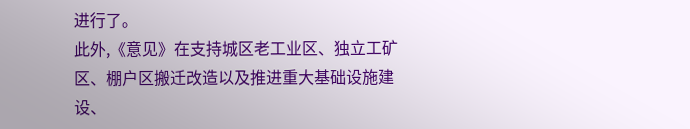进行了。
此外,《意见》在支持城区老工业区、独立工矿区、棚户区搬迁改造以及推进重大基础设施建设、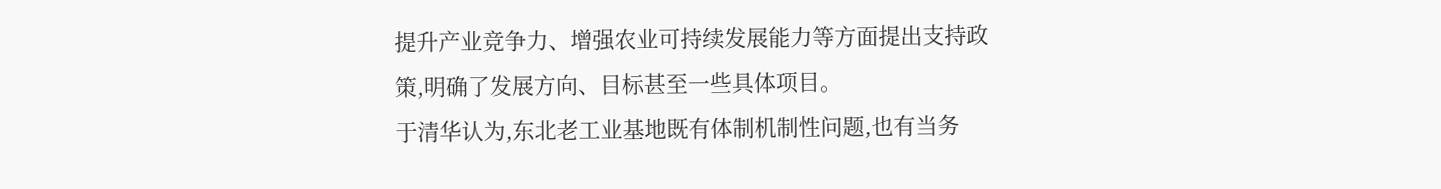提升产业竞争力、增强农业可持续发展能力等方面提出支持政策,明确了发展方向、目标甚至一些具体项目。
于清华认为,东北老工业基地既有体制机制性问题,也有当务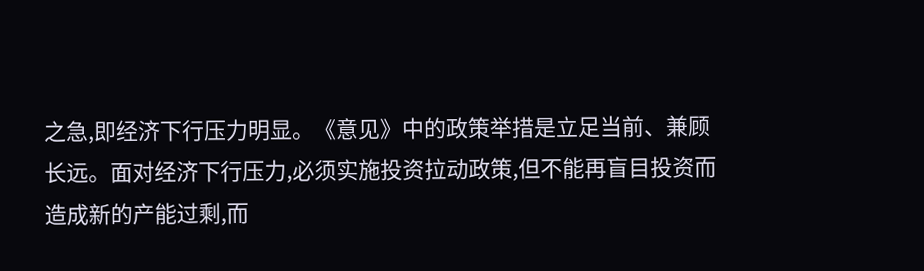之急,即经济下行压力明显。《意见》中的政策举措是立足当前、兼顾长远。面对经济下行压力,必须实施投资拉动政策,但不能再盲目投资而造成新的产能过剩,而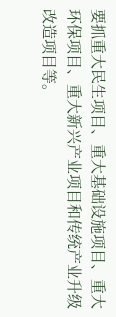要抓重大民生项目、重大基础设施项目、重大环保项目、重大新兴产业项目和传统产业升级改造项目等。